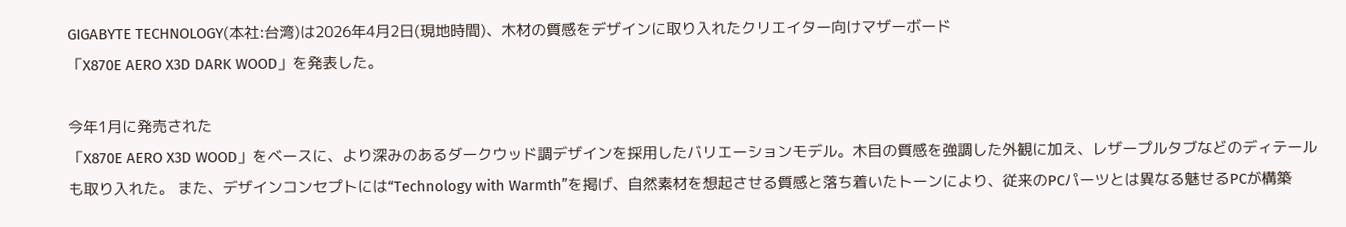GIGABYTE TECHNOLOGY(本社:台湾)は2026年4月2日(現地時間)、木材の質感をデザインに取り入れたクリエイター向けマザーボード
「X870E AERO X3D DARK WOOD」を発表した。

今年1月に発売された
「X870E AERO X3D WOOD」をベースに、より深みのあるダークウッド調デザインを採用したバリエーションモデル。木目の質感を強調した外観に加え、レザープルタブなどのディテールも取り入れた。 また、デザインコンセプトには“Technology with Warmth”を掲げ、自然素材を想起させる質感と落ち着いたトーンにより、従来のPCパーツとは異なる魅せるPCが構築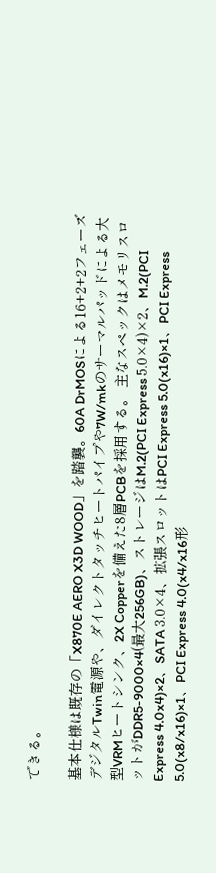できる。

基本仕様は既存の「X870E AERO X3D WOOD」を踏襲。60A DrMOSによる16+2+2フェーズデジタルTwin電源や、ダイレクトタッチヒートパイプや7W/mkのサーマルパッドによる大型VRMヒートシンク、2X Copperを備えた8層PCBを採用する。 主なスペックはメモリスロットがDDR5-9000×4(最大256GB)、ストレージはM.2(PCI Express 5.0×4)×2、M.2(PCI Express 4.0x4)×2、SATA 3.0×4、拡張スロットはPCI Express 5.0(x16)×1、PCI Express 5.0(x8/x16)×1、PCI Express 4.0(x4/x16形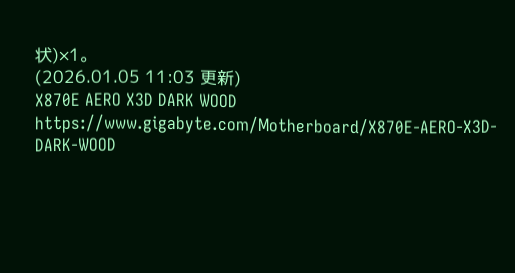状)×1。
(2026.01.05 11:03 更新)
X870E AERO X3D DARK WOOD
https://www.gigabyte.com/Motherboard/X870E-AERO-X3D-DARK-WOOD